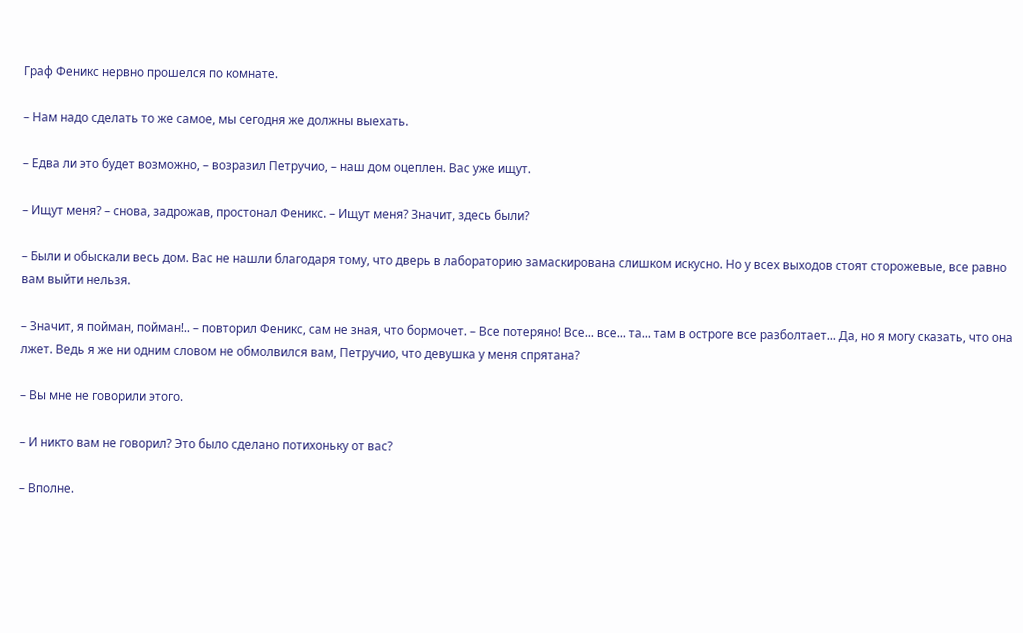Граф Феникс нервно прошелся по комнате.

– Нам надо сделать то же самое, мы сегодня же должны выехать.

– Едва ли это будет возможно, – возразил Петручио, – наш дом оцеплен. Вас уже ищут.

– Ищут меня? – снова, задрожав, простонал Феникс. – Ищут меня? Значит, здесь были?

– Были и обыскали весь дом. Вас не нашли благодаря тому, что дверь в лабораторию замаскирована слишком искусно. Но у всех выходов стоят сторожевые, все равно вам выйти нельзя.

– Значит, я пойман, пойман!.. – повторил Феникс, сам не зная, что бормочет. – Все потеряно! Все... все... та... там в остроге все разболтает... Да, но я могу сказать, что она лжет. Ведь я же ни одним словом не обмолвился вам, Петручио, что девушка у меня спрятана?

– Вы мне не говорили этого.

– И никто вам не говорил? Это было сделано потихоньку от вас?

– Вполне.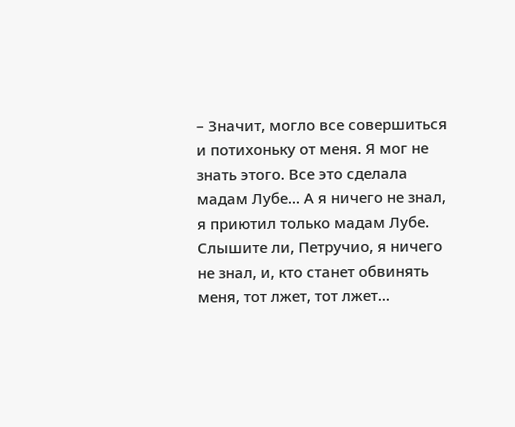– Значит, могло все совершиться и потихоньку от меня. Я мог не знать этого. Все это сделала мадам Лубе... А я ничего не знал, я приютил только мадам Лубе. Слышите ли, Петручио, я ничего не знал, и, кто станет обвинять меня, тот лжет, тот лжет...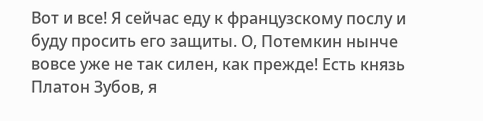Вот и все! Я сейчас еду к французскому послу и буду просить его защиты. О, Потемкин нынче вовсе уже не так силен, как прежде! Есть князь Платон Зубов, я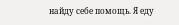найду себе помощь. Я еду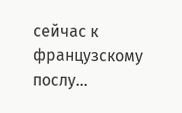сейчас к французскому послу...